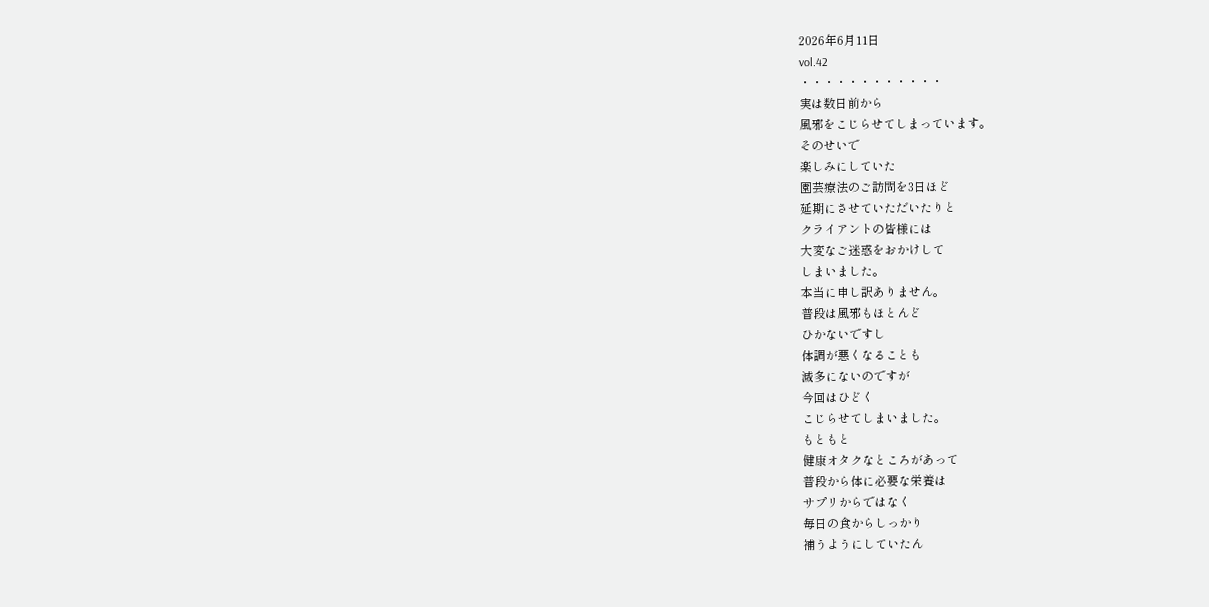2026年6月11日
vol.42
・・・・・・・・・・・・
実は数日前から
風邪をこじらせてしまっています。
そのせいで
楽しみにしていた
園芸療法のご訪問を3日ほど
延期にさせていただいたりと
クライアントの皆様には
大変なご迷惑をおかけして
しまいました。
本当に申し訳ありません。
普段は風邪もほとんど
ひかないですし
体調が悪くなることも
滅多にないのですが
今回はひどく
こじらせてしまいました。
もともと
健康オタクなところがあって
普段から体に必要な栄養は
サプリからではなく
毎日の食からしっかり
補うようにしていたん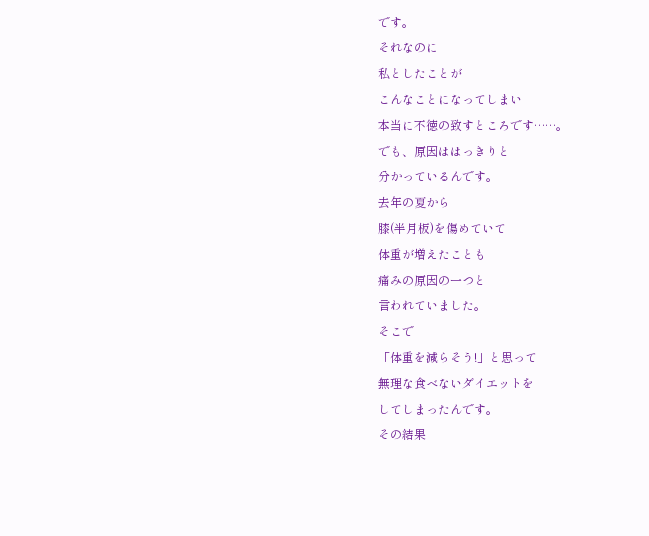です。
それなのに
私としたことが
こんなことになってしまい
本当に不徳の致すところです……。
でも、原因ははっきりと
分かっているんです。
去年の夏から
膝(半月板)を傷めていて
体重が増えたことも
痛みの原因の一つと
言われていました。
そこで
「体重を減らそう!」と思って
無理な食べないダイエットを
してしまったんです。
その結果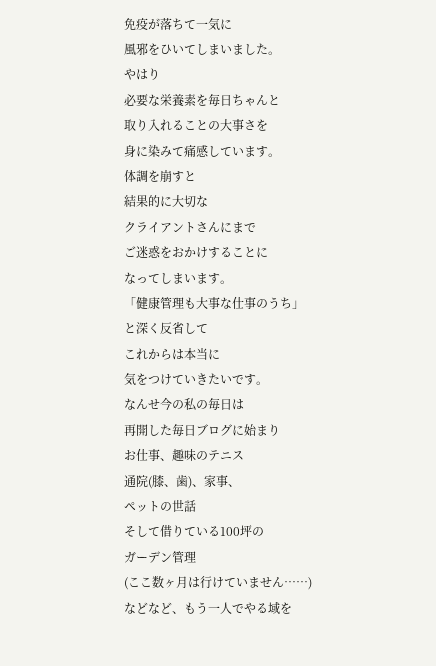免疫が落ちて一気に
風邪をひいてしまいました。
やはり
必要な栄養素を毎日ちゃんと
取り入れることの大事さを
身に染みて痛感しています。
体調を崩すと
結果的に大切な
クライアントさんにまで
ご迷惑をおかけすることに
なってしまいます。
「健康管理も大事な仕事のうち」
と深く反省して
これからは本当に
気をつけていきたいです。
なんせ今の私の毎日は
再開した毎日ブログに始まり
お仕事、趣味のテニス
通院(膝、歯)、家事、
ペットの世話
そして借りている100坪の
ガーデン管理
(ここ数ヶ月は行けていません……)
などなど、もう一人でやる域を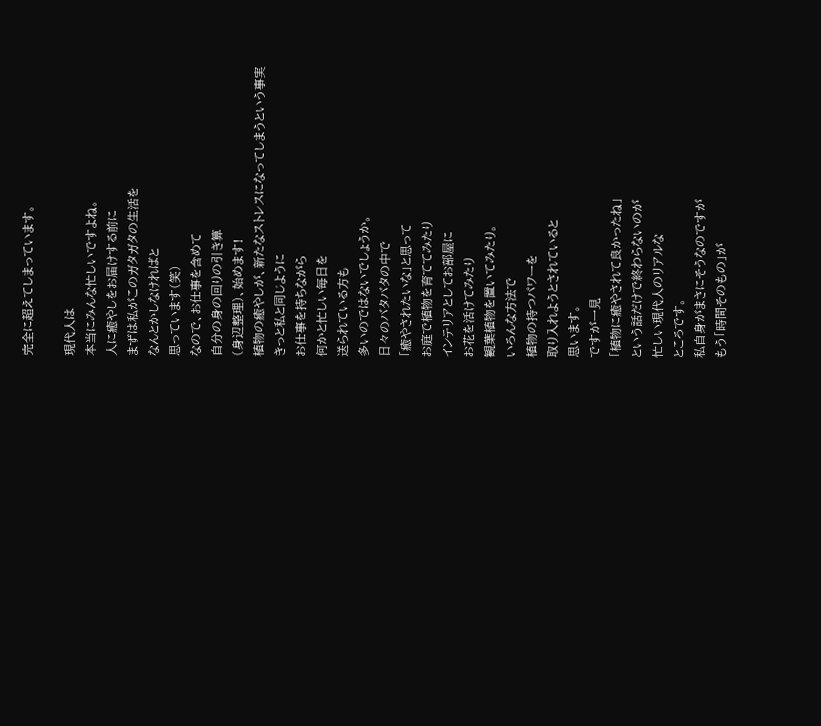完全に超えてしまっています。

現代人は
本当にみんな忙しいですよね。
人に癒やしをお届けする前に
まずは私がこのガタガタの生活を
なんとかしなければと
思っています(笑)
なので、お仕事を含めて
自分の身の回りの引き算
(身辺整理)、始めます!
植物の癒やしが、新たなストレスになってしまうという事実
きっと私と同じように
お仕事を持ちながら
何かと忙しい毎日を
送られている方も
多いのではないでしょうか。
日々のバタバタの中で
「癒やされたいな」と思って
お庭で植物を育ててみたり
インテリアとしてお部屋に
お花を活けてみたり
観葉植物を置いてみたり。
いろんな方法で
植物の持つパワーを
取り入れようとされていると
思います。
ですが一見
「植物に癒やされて良かったね」
という話だけで終わらないのが
忙しい現代人のリアルな
ところです。
私自身がまさにそうなのですが
もう「時間そのもの」が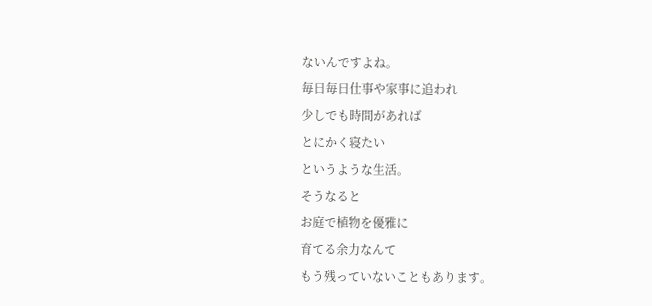ないんですよね。
毎日毎日仕事や家事に追われ
少しでも時間があれば
とにかく寝たい
というような生活。
そうなると
お庭で植物を優雅に
育てる余力なんて
もう残っていないこともあります。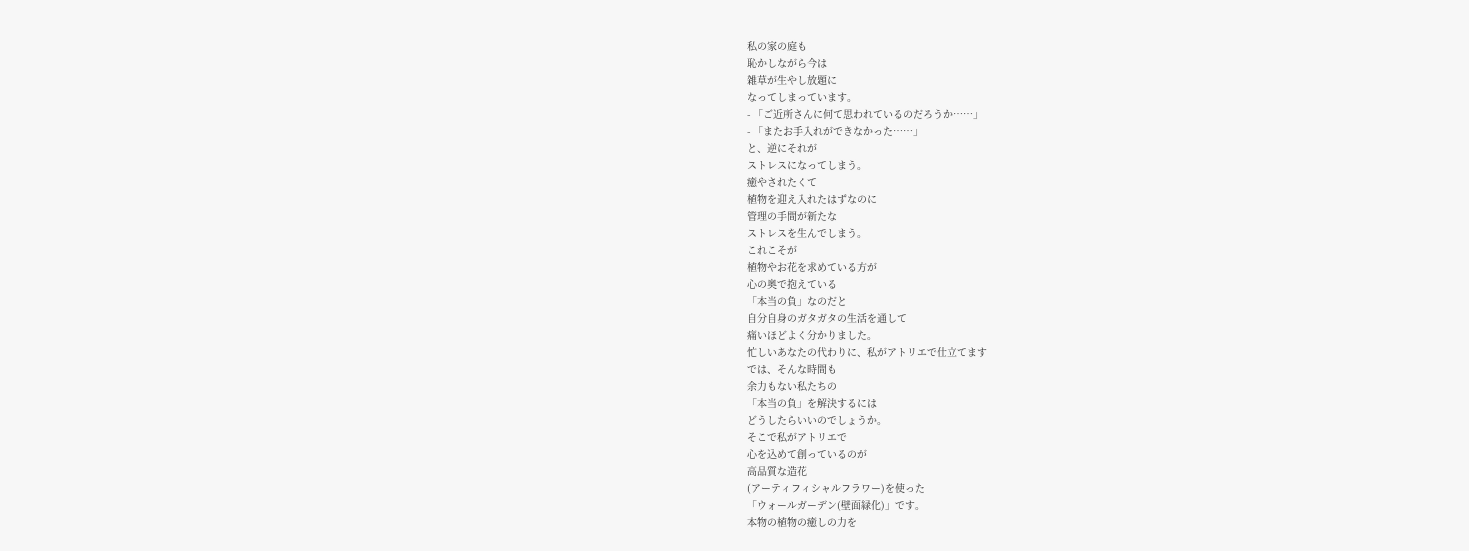私の家の庭も
恥かしながら今は
雑草が生やし放題に
なってしまっています。
- 「ご近所さんに何て思われているのだろうか……」
- 「またお手入れができなかった……」
と、逆にそれが
ストレスになってしまう。
癒やされたくて
植物を迎え入れたはずなのに
管理の手間が新たな
ストレスを生んでしまう。
これこそが
植物やお花を求めている方が
心の奥で抱えている
「本当の負」なのだと
自分自身のガタガタの生活を通して
痛いほどよく分かりました。
忙しいあなたの代わりに、私がアトリエで仕立てます
では、そんな時間も
余力もない私たちの
「本当の負」を解決するには
どうしたらいいのでしょうか。
そこで私がアトリエで
心を込めて創っているのが
高品質な造花
(アーティフィシャルフラワー)を使った
「ウォールガーデン(壁面緑化)」です。
本物の植物の癒しの力を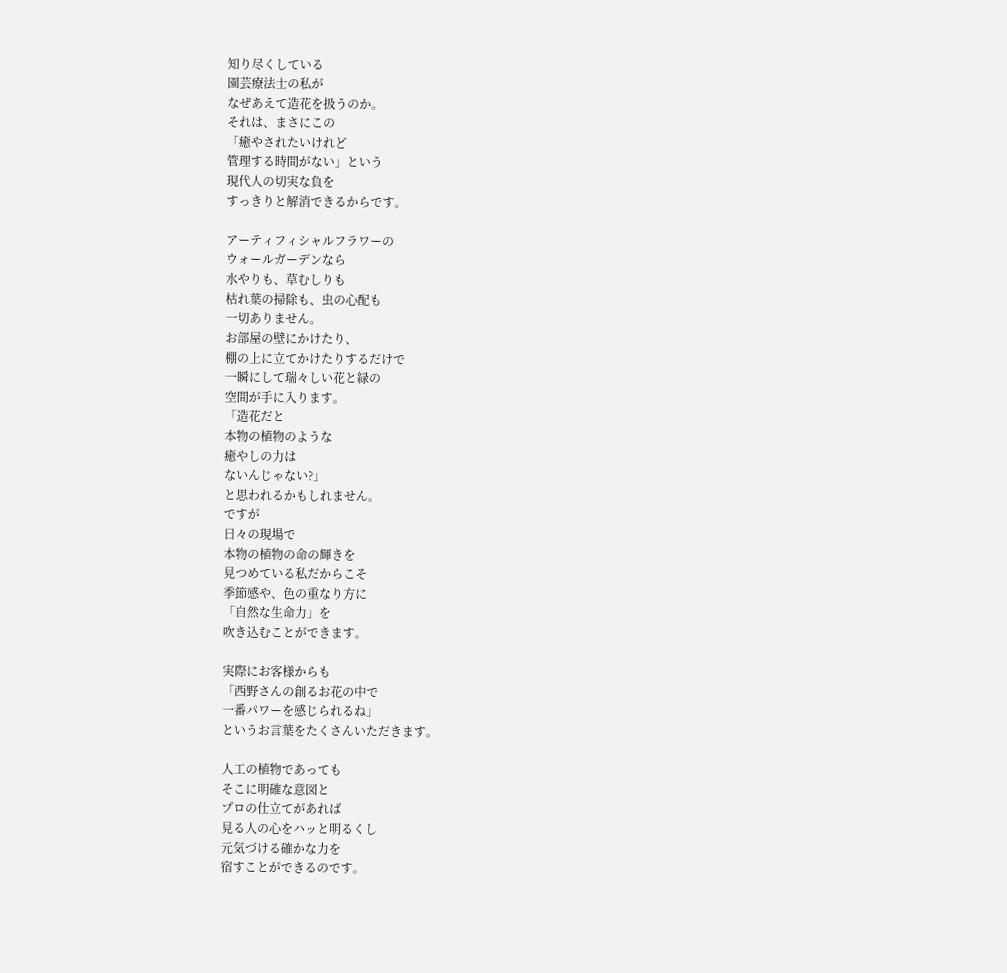知り尽くしている
園芸療法士の私が
なぜあえて造花を扱うのか。
それは、まさにこの
「癒やされたいけれど
管理する時間がない」という
現代人の切実な負を
すっきりと解消できるからです。

アーティフィシャルフラワーの
ウォールガーデンなら
水やりも、草むしりも
枯れ葉の掃除も、虫の心配も
一切ありません。
お部屋の壁にかけたり、
棚の上に立てかけたりするだけで
一瞬にして瑞々しい花と緑の
空間が手に入ります。
「造花だと
本物の植物のような
癒やしの力は
ないんじゃない?」
と思われるかもしれません。
ですが
日々の現場で
本物の植物の命の輝きを
見つめている私だからこそ
季節感や、色の重なり方に
「自然な生命力」を
吹き込むことができます。

実際にお客様からも
「西野さんの創るお花の中で
一番パワーを感じられるね」
というお言葉をたくさんいただきます。

人工の植物であっても
そこに明確な意図と
プロの仕立てがあれば
見る人の心をハッと明るくし
元気づける確かな力を
宿すことができるのです。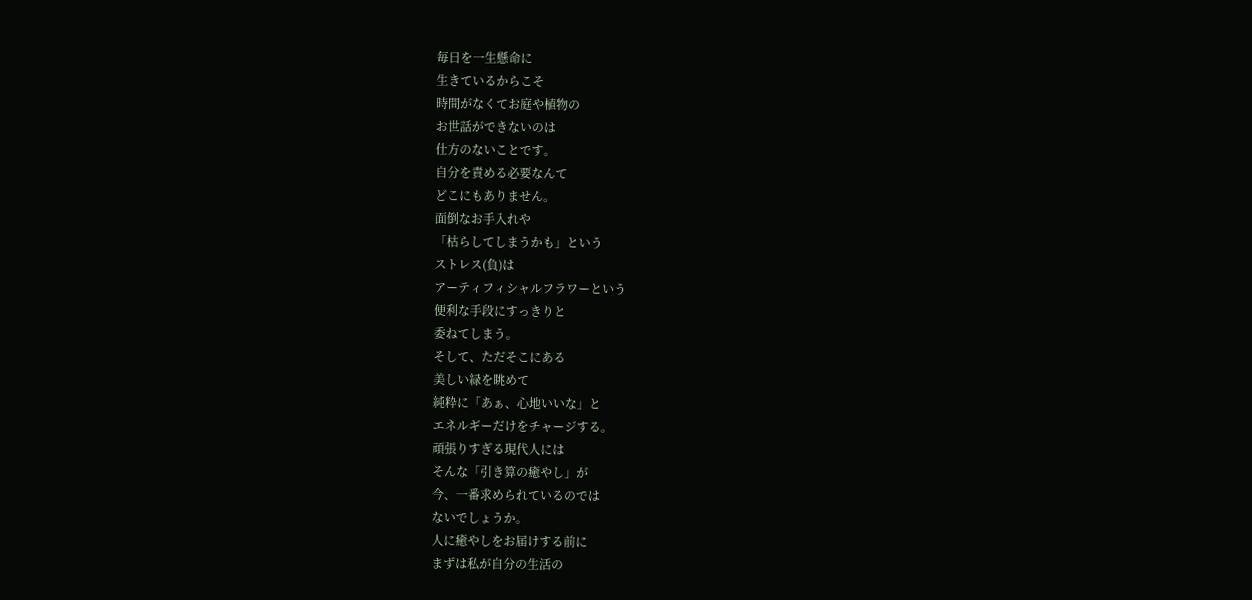毎日を一生懸命に
生きているからこそ
時間がなくてお庭や植物の
お世話ができないのは
仕方のないことです。
自分を責める必要なんて
どこにもありません。
面倒なお手入れや
「枯らしてしまうかも」という
ストレス(負)は
アーティフィシャルフラワーという
便利な手段にすっきりと
委ねてしまう。
そして、ただそこにある
美しい緑を眺めて
純粋に「あぁ、心地いいな」と
エネルギーだけをチャージする。
頑張りすぎる現代人には
そんな「引き算の癒やし」が
今、一番求められているのでは
ないでしょうか。
人に癒やしをお届けする前に
まずは私が自分の生活の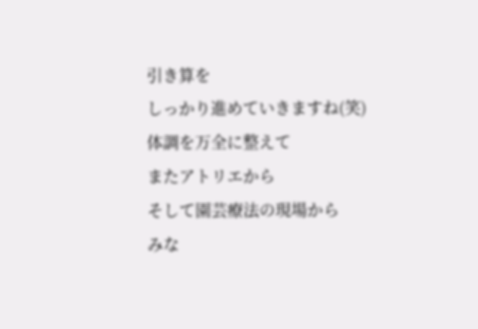引き算を
しっかり進めていきますね(笑)
体調を万全に整えて
またアトリエから
そして園芸療法の現場から
みな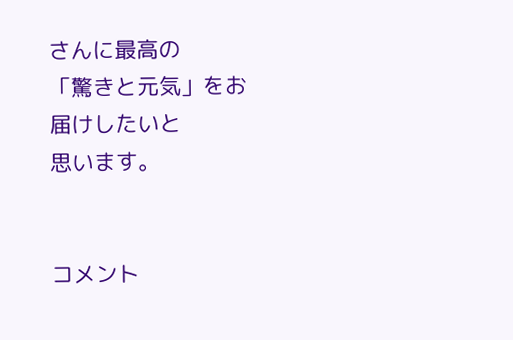さんに最高の
「驚きと元気」をお届けしたいと
思います。


コメント